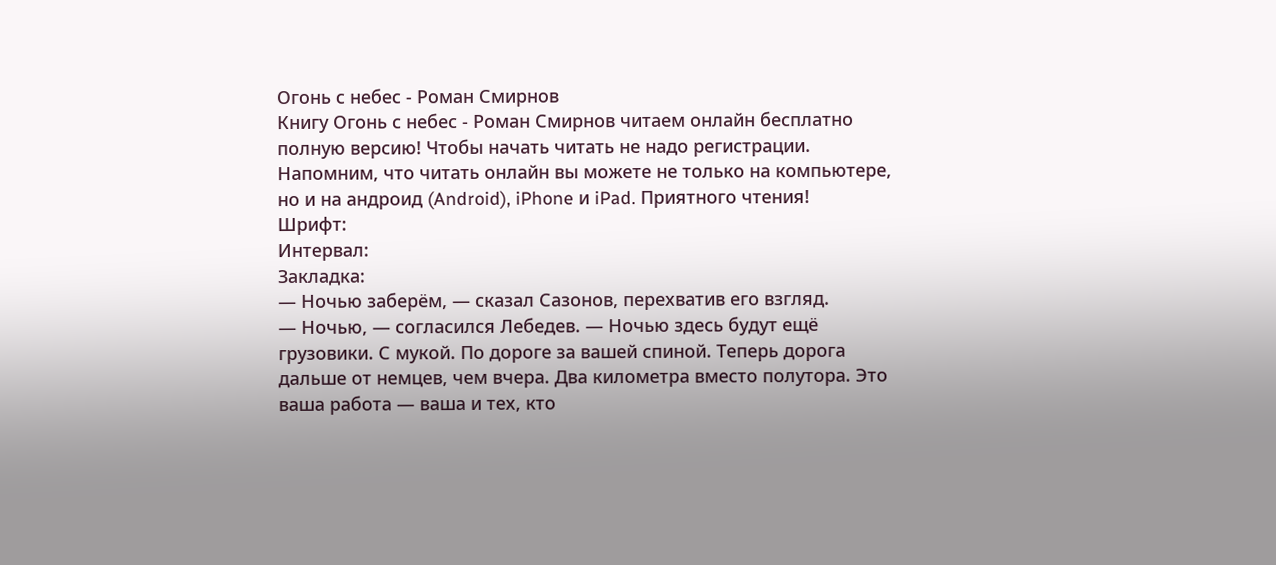Огонь с небес - Роман Смирнов
Книгу Огонь с небес - Роман Смирнов читаем онлайн бесплатно полную версию! Чтобы начать читать не надо регистрации. Напомним, что читать онлайн вы можете не только на компьютере, но и на андроид (Android), iPhone и iPad. Приятного чтения!
Шрифт:
Интервал:
Закладка:
— Ночью заберём, — сказал Сазонов, перехватив его взгляд.
— Ночью, — согласился Лебедев. — Ночью здесь будут ещё грузовики. С мукой. По дороге за вашей спиной. Теперь дорога дальше от немцев, чем вчера. Два километра вместо полутора. Это ваша работа — ваша и тех, кто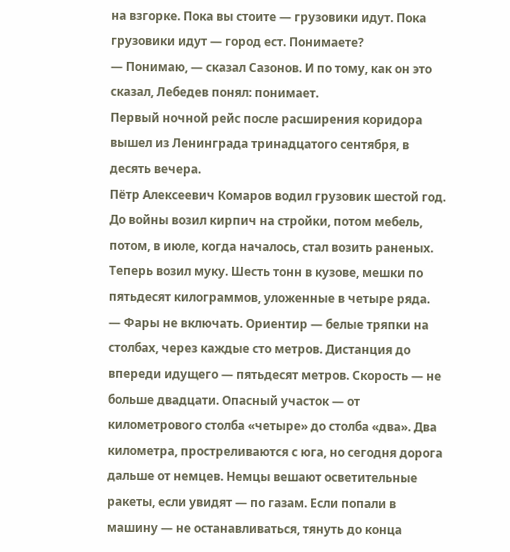на взгорке. Пока вы стоите — грузовики идут. Пока грузовики идут — город ест. Понимаете?
— Понимаю, — сказал Сазонов. И по тому, как он это сказал, Лебедев понял: понимает.
Первый ночной рейс после расширения коридора вышел из Ленинграда тринадцатого сентября, в десять вечера.
Пётр Алексеевич Комаров водил грузовик шестой год. До войны возил кирпич на стройки, потом мебель, потом, в июле, когда началось, стал возить раненых. Теперь возил муку. Шесть тонн в кузове, мешки по пятьдесят килограммов, уложенные в четыре ряда.
— Фары не включать. Ориентир — белые тряпки на столбах, через каждые сто метров. Дистанция до впереди идущего — пятьдесят метров. Скорость — не больше двадцати. Опасный участок — от километрового столба «четыре» до столба «два». Два километра, простреливаются с юга, но сегодня дорога дальше от немцев. Немцы вешают осветительные ракеты, если увидят — по газам. Если попали в машину — не останавливаться, тянуть до конца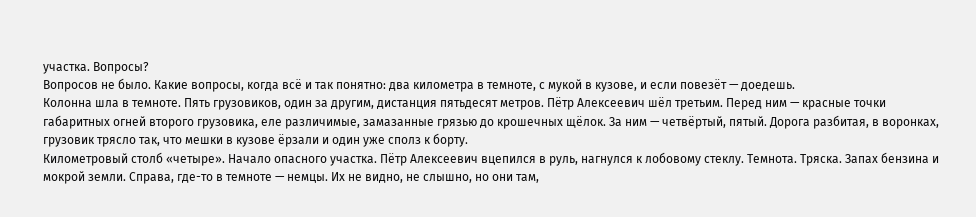участка. Вопросы?
Вопросов не было. Какие вопросы, когда всё и так понятно: два километра в темноте, с мукой в кузове, и если повезёт — доедешь.
Колонна шла в темноте. Пять грузовиков, один за другим, дистанция пятьдесят метров. Пётр Алексеевич шёл третьим. Перед ним — красные точки габаритных огней второго грузовика, еле различимые, замазанные грязью до крошечных щёлок. За ним — четвёртый, пятый. Дорога разбитая, в воронках, грузовик трясло так, что мешки в кузове ёрзали и один уже сполз к борту.
Километровый столб «четыре». Начало опасного участка. Пётр Алексеевич вцепился в руль, нагнулся к лобовому стеклу. Темнота. Тряска. Запах бензина и мокрой земли. Справа, где-то в темноте — немцы. Их не видно, не слышно, но они там,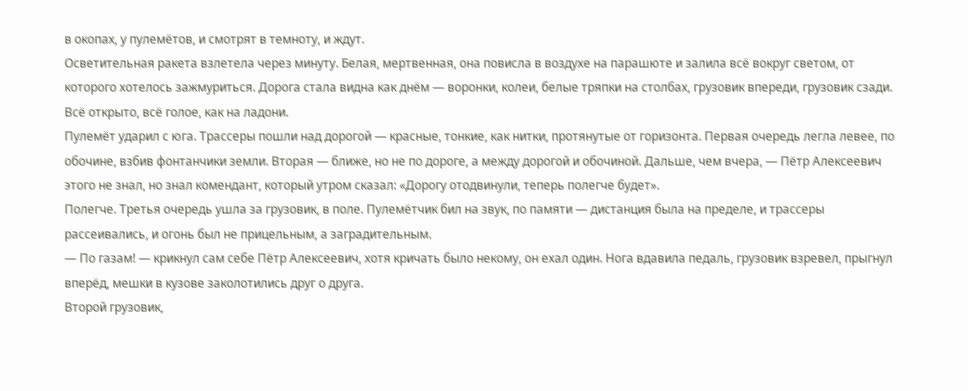в окопах, у пулемётов, и смотрят в темноту, и ждут.
Осветительная ракета взлетела через минуту. Белая, мертвенная, она повисла в воздухе на парашюте и залила всё вокруг светом, от которого хотелось зажмуриться. Дорога стала видна как днём — воронки, колеи, белые тряпки на столбах, грузовик впереди, грузовик сзади. Всё открыто, всё голое, как на ладони.
Пулемёт ударил с юга. Трассеры пошли над дорогой — красные, тонкие, как нитки, протянутые от горизонта. Первая очередь легла левее, по обочине, взбив фонтанчики земли. Вторая — ближе, но не по дороге, а между дорогой и обочиной. Дальше, чем вчера, — Пётр Алексеевич этого не знал, но знал комендант, который утром сказал: «Дорогу отодвинули, теперь полегче будет».
Полегче. Третья очередь ушла за грузовик, в поле. Пулемётчик бил на звук, по памяти — дистанция была на пределе, и трассеры рассеивались, и огонь был не прицельным, а заградительным.
— По газам! — крикнул сам себе Пётр Алексеевич, хотя кричать было некому, он ехал один. Нога вдавила педаль, грузовик взревел, прыгнул вперёд, мешки в кузове заколотились друг о друга.
Второй грузовик,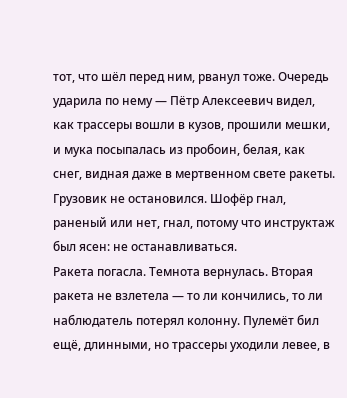тот, что шёл перед ним, рванул тоже. Очередь ударила по нему — Пётр Алексеевич видел, как трассеры вошли в кузов, прошили мешки, и мука посыпалась из пробоин, белая, как снег, видная даже в мертвенном свете ракеты. Грузовик не остановился. Шофёр гнал, раненый или нет, гнал, потому что инструктаж был ясен: не останавливаться.
Ракета погасла. Темнота вернулась. Вторая ракета не взлетела — то ли кончились, то ли наблюдатель потерял колонну. Пулемёт бил ещё, длинными, но трассеры уходили левее, в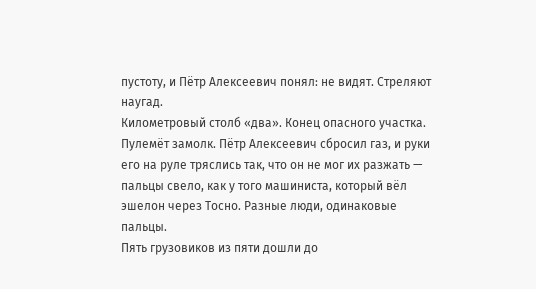пустоту, и Пётр Алексеевич понял: не видят. Стреляют наугад.
Километровый столб «два». Конец опасного участка. Пулемёт замолк. Пётр Алексеевич сбросил газ, и руки его на руле тряслись так, что он не мог их разжать — пальцы свело, как у того машиниста, который вёл эшелон через Тосно. Разные люди, одинаковые пальцы.
Пять грузовиков из пяти дошли до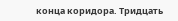конца коридора. Тридцать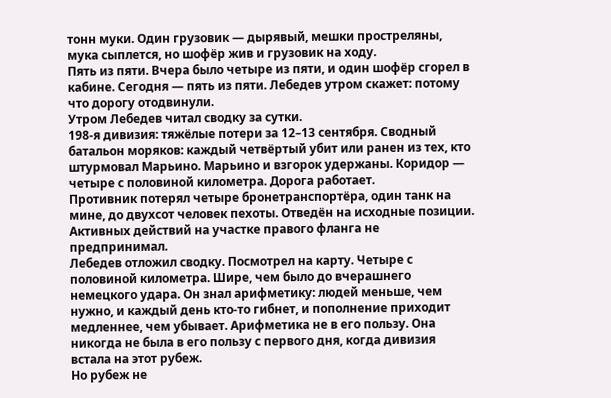тонн муки. Один грузовик — дырявый, мешки простреляны, мука сыплется, но шофёр жив и грузовик на ходу.
Пять из пяти. Вчера было четыре из пяти, и один шофёр сгорел в кабине. Сегодня — пять из пяти. Лебедев утром скажет: потому что дорогу отодвинули.
Утром Лебедев читал сводку за сутки.
198-я дивизия: тяжёлые потери за 12–13 сентября. Сводный батальон моряков: каждый четвёртый убит или ранен из тех, кто штурмовал Марьино. Марьино и взгорок удержаны. Коридор — четыре с половиной километра. Дорога работает.
Противник потерял четыре бронетранспортёра, один танк на мине, до двухсот человек пехоты. Отведён на исходные позиции. Активных действий на участке правого фланга не предпринимал.
Лебедев отложил сводку. Посмотрел на карту. Четыре с половиной километра. Шире, чем было до вчерашнего немецкого удара. Он знал арифметику: людей меньше, чем нужно, и каждый день кто-то гибнет, и пополнение приходит медленнее, чем убывает. Арифметика не в его пользу. Она никогда не была в его пользу с первого дня, когда дивизия встала на этот рубеж.
Но рубеж не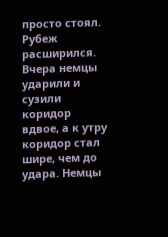просто стоял. Рубеж расширился. Вчера немцы ударили и сузили коридор вдвое, а к утру коридор стал шире, чем до удара. Немцы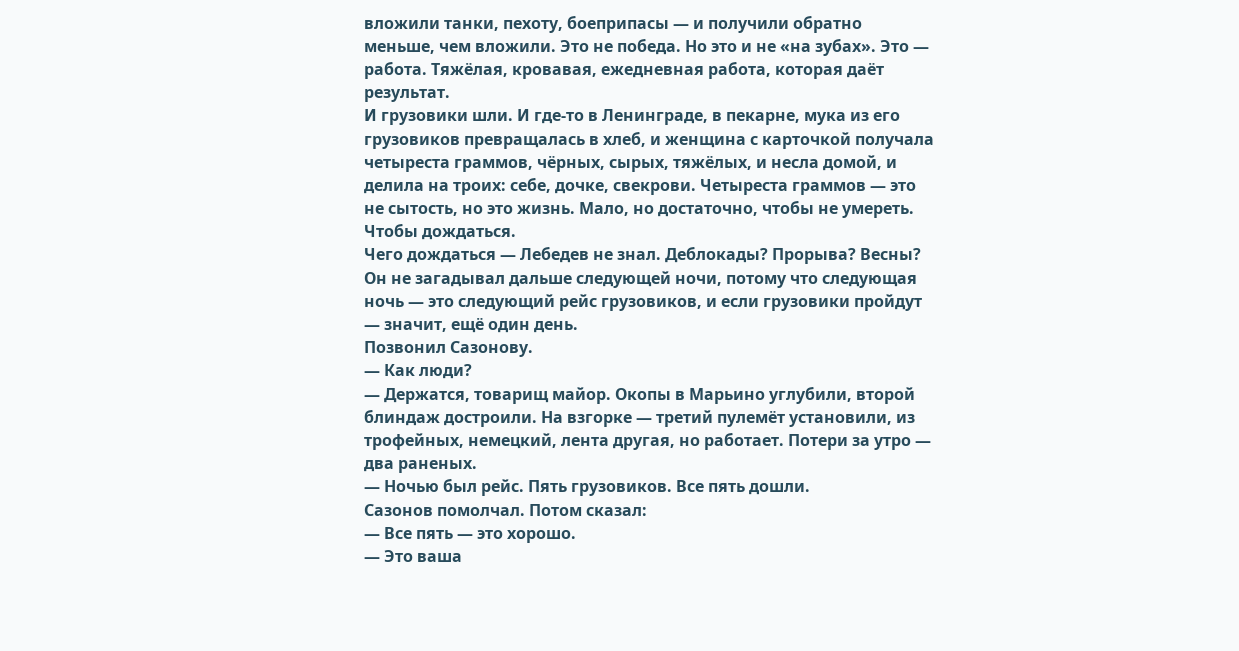вложили танки, пехоту, боеприпасы — и получили обратно меньше, чем вложили. Это не победа. Но это и не «на зубах». Это — работа. Тяжёлая, кровавая, ежедневная работа, которая даёт результат.
И грузовики шли. И где-то в Ленинграде, в пекарне, мука из его грузовиков превращалась в хлеб, и женщина с карточкой получала четыреста граммов, чёрных, сырых, тяжёлых, и несла домой, и делила на троих: себе, дочке, свекрови. Четыреста граммов — это не сытость, но это жизнь. Мало, но достаточно, чтобы не умереть. Чтобы дождаться.
Чего дождаться — Лебедев не знал. Деблокады? Прорыва? Весны? Он не загадывал дальше следующей ночи, потому что следующая ночь — это следующий рейс грузовиков, и если грузовики пройдут — значит, ещё один день.
Позвонил Сазонову.
— Как люди?
— Держатся, товарищ майор. Окопы в Марьино углубили, второй блиндаж достроили. На взгорке — третий пулемёт установили, из трофейных, немецкий, лента другая, но работает. Потери за утро — два раненых.
— Ночью был рейс. Пять грузовиков. Все пять дошли.
Сазонов помолчал. Потом сказал:
— Все пять — это хорошо.
— Это ваша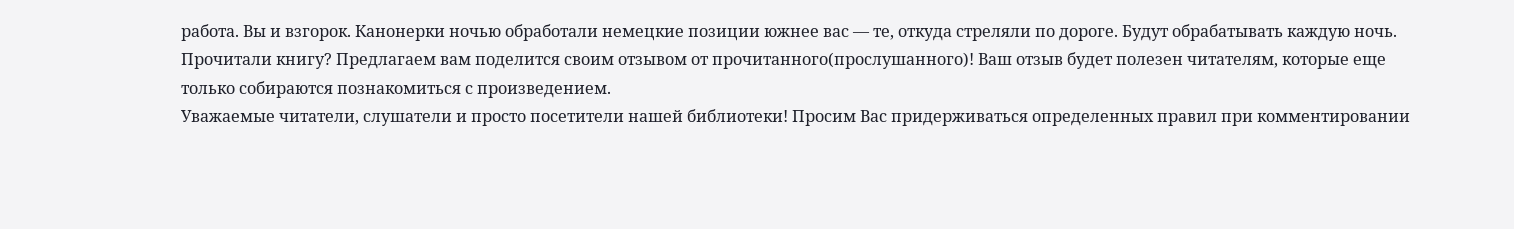работа. Вы и взгорок. Канонерки ночью обработали немецкие позиции южнее вас — те, откуда стреляли по дороге. Будут обрабатывать каждую ночь.
Прочитали книгу? Предлагаем вам поделится своим отзывом от прочитанного(прослушанного)! Ваш отзыв будет полезен читателям, которые еще только собираются познакомиться с произведением.
Уважаемые читатели, слушатели и просто посетители нашей библиотеки! Просим Вас придерживаться определенных правил при комментировании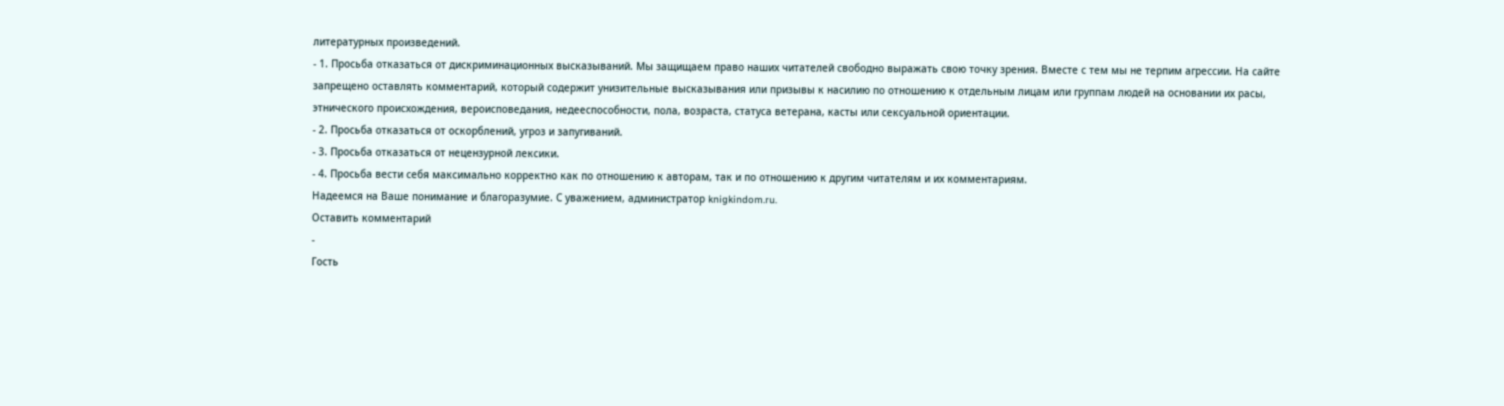литературных произведений.
- 1. Просьба отказаться от дискриминационных высказываний. Мы защищаем право наших читателей свободно выражать свою точку зрения. Вместе с тем мы не терпим агрессии. На сайте запрещено оставлять комментарий, который содержит унизительные высказывания или призывы к насилию по отношению к отдельным лицам или группам людей на основании их расы, этнического происхождения, вероисповедания, недееспособности, пола, возраста, статуса ветерана, касты или сексуальной ориентации.
- 2. Просьба отказаться от оскорблений, угроз и запугиваний.
- 3. Просьба отказаться от нецензурной лексики.
- 4. Просьба вести себя максимально корректно как по отношению к авторам, так и по отношению к другим читателям и их комментариям.
Надеемся на Ваше понимание и благоразумие. С уважением, администратор knigkindom.ru.
Оставить комментарий
-
Гость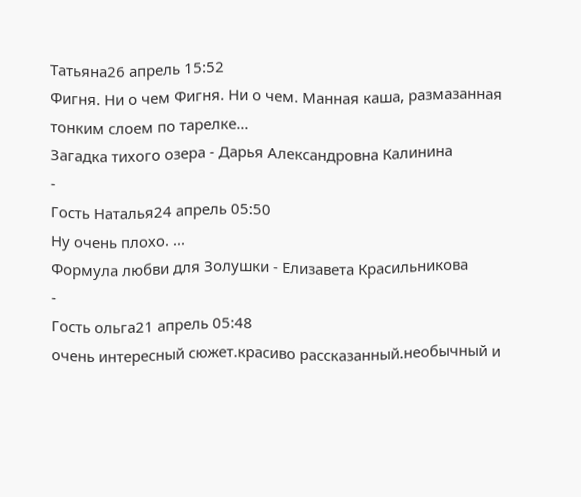Татьяна26 апрель 15:52
Фигня. Ни о чем Фигня. Ни о чем. Манная каша, размазанная тонким слоем по тарелке...
Загадка тихого озера - Дарья Александровна Калинина
-
Гость Наталья24 апрель 05:50
Ну очень плохо. ...
Формула любви для Золушки - Елизавета Красильникова
-
Гость ольга21 апрель 05:48
очень интересный сюжет.красиво рассказанный.необычный и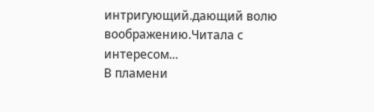интригующий.дающий волю воображению.Читала с интересом...
В пламени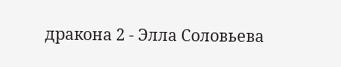дракона 2 - Элла Соловьева